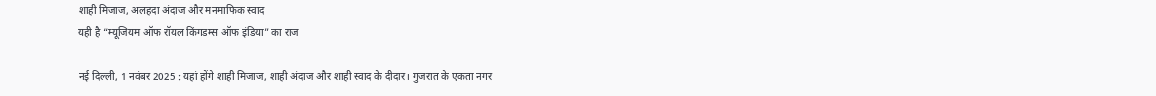शाही मिजाज, अलहदा अंदाज और मनमाफिक स्वाद
यही है “म्यूजियम ऑफ रॉयल किंगडम्स ऑफ इंडिया” का राज

नई दिल्ली, 1 नवंबर 2025 : यहां होंगे शाही मिजाज, शाही अंदाज और शाही स्वाद के दीदार। गुजरात के एकता नगर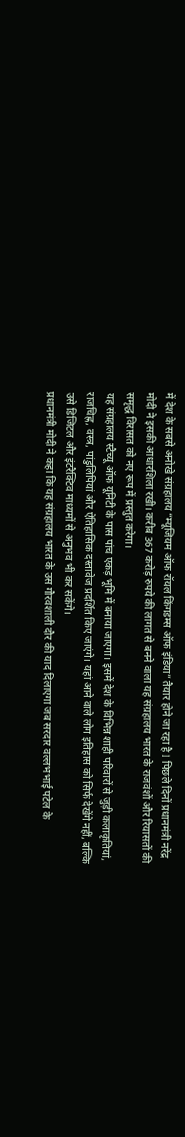में देश के सबसे अनोखे संग्रहालय “म्यूजियम ऑफ रॉयल किंगडम्स ऑफ इंडिया” तैयार होने जा रहा है I पिछले दिनों प्रधानमंत्री नरेंद्र मोदी ने इसकी आधारशिला रखी। करीब 367 करोड़ रुपये की लागत से बनने वाला यह संग्रहालय भारत के राजवंशों और रियासतों की समृद्ध विरासत को नए रूप में प्रस्तुत करेगा।
यह संग्रहालय स्टैच्यू ऑफ यूनिटी के पास पांच एकड़ भूमि में बनाया जाएगा। इसमें देश के विभिन्न शाही परिवारों से जुड़ी कलाकृतियां, राजचिह्न, वस्त्र, पांडुलिपियां और ऐतिहासिक दस्तावेज प्रदर्शित किए जाएंगे। यहां आने वाले लोग इतिहास को सिर्फ देखेंगे नहीं, बल्कि उसे डिजिटल और इंटरैक्टिव माध्यमों से अनुभव भी कर सकेंगे।
प्रधानमंत्री मोदी ने कहा कि यह संग्रहालय भारत के उस गौरवशाली दौर की याद दिलाएगा जब सरदार वल्लभभाई पटेल के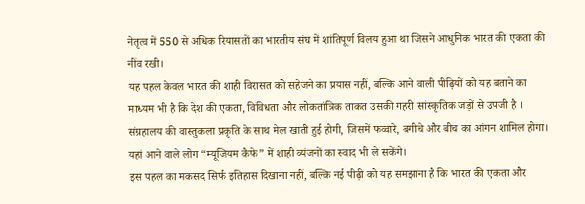नेतृत्व में 550 से अधिक रियासतों का भारतीय संघ में शांतिपूर्ण विलय हुआ था जिसने आधुनिक भारत की एकता की नींव रखी।
यह पहल केवल भारत की शाही विरासत को सहेजने का प्रयास नहीं, बल्कि आने वाली पीढ़ियों को यह बताने का माध्यम भी है कि देश की एकता, विविधता और लोकतांत्रिक ताकत उसकी गहरी सांस्कृतिक जड़ों से उपजी है ।
संग्रहालय की वास्तुकला प्रकृति के साथ मेल खाती हुई होगी, जिसमें फव्वारे, बगीचे और बीच का आंगन शामिल होगा। यहां आने वाले लोग “म्यूजियम कैफे” में शाही व्यंजनों का स्वाद भी ले सकेंगे।
इस पहल का मकसद सिर्फ इतिहास दिखाना नहीं, बल्कि नई पीढ़ी को यह समझाना है कि भारत की एकता और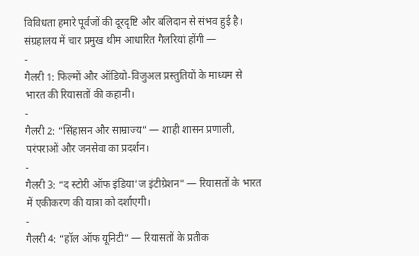विविधता हमारे पूर्वजों की दूरदृष्टि और बलिदान से संभव हुई है।
संग्रहालय में चार प्रमुख थीम आधारित गैलरियां होंगी —
-
गैलरी 1: फिल्मों और ऑडियो-विजुअल प्रस्तुतियों के माध्यम से भारत की रियासतों की कहानी।
-
गैलरी 2: “सिंहासन और साम्राज्य” — शाही शासन प्रणाली, परंपराओं और जनसेवा का प्रदर्शन।
-
गैलरी 3: “द स्टोरी ऑफ इंडिया’ज इंटीग्रेशन” — रियासतों के भारत में एकीकरण की यात्रा को दर्शाएगी।
-
गैलरी 4: “हॉल ऑफ यूनिटी” — रियासतों के प्रतीक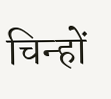चिन्हों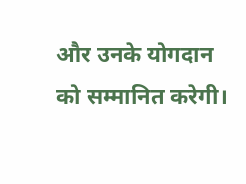और उनके योगदान को सम्मानित करेगी।